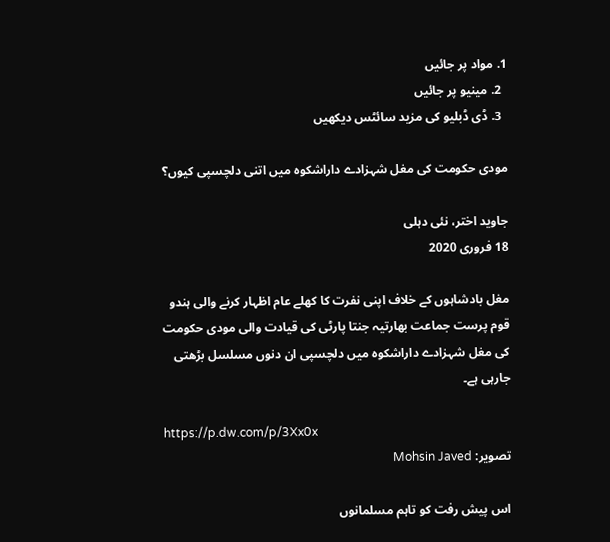1. مواد پر جائیں
  2. مینیو پر جائیں
  3. ڈی ڈبلیو کی مزید سائٹس دیکھیں

مودی حکومت کی مغل شہزادے داراشکوہ میں اتنی دلچسپی کیوں؟

جاوید اختر، نئی دہلی
18 فروری 2020

مغل بادشاہوں کے خلاف اپنی نفرت کا کھلے عام اظہار کرنے والی ہندو قوم پرست جماعت بھارتیہ جنتا پارٹی کی قیادت والی مودی حکومت کی مغل شہزادے داراشکوہ میں دلچسپی ان دنوں مسلسل بڑھتی جارہی ہے۔

https://p.dw.com/p/3Xx0x
تصویر: Mohsin Javed

اس پیش رفت کو تاہم مسلمانوں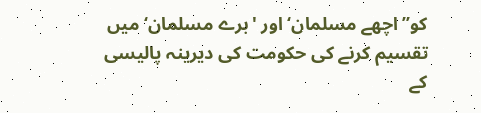کو’’اچھے مسلمان‘ اور 'برے مسلمان‘ میں تقسیم کرنے کی حکومت کی دیرینہ پالیسی کے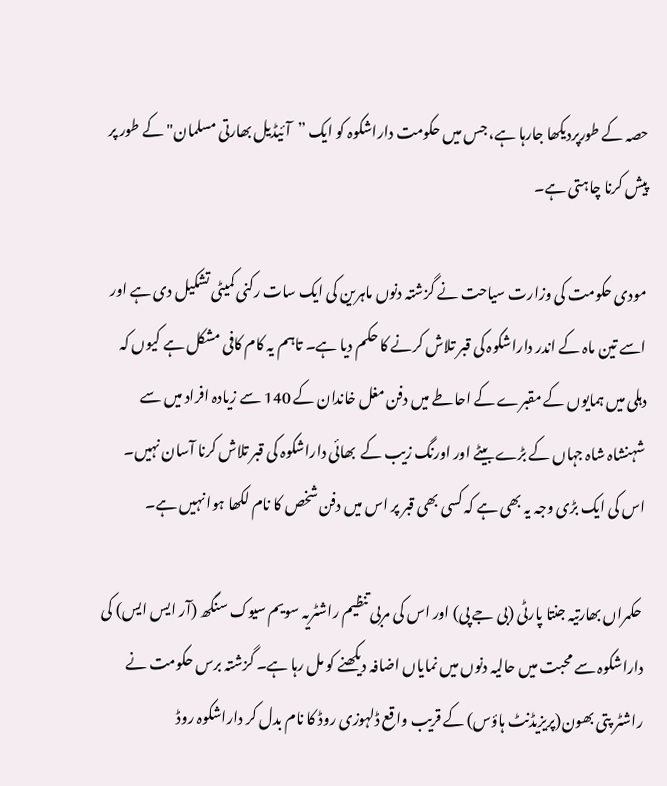حصہ کے طورپردیکھا جارہا ہے، جس میں حکومت داراشکوہ کو ایک ”آئیڈیل بھارتی مسلمان" کے طور پر پیش کرنا چاہتی ہے۔

مودی حکومت کی وزارت سیاحت نے گزشتہ دنوں ماہرین کی ایک سات رکنی کمیٹی تشکیل دی ہے اور اسے تین ماہ کے اندر داراشکوہ کی قبر تلاش کرنے کا حکم دیا ہے۔ تاہم یہ کام کافی مشکل ہے کیوں کہ دہلی میں ہمایوں کے مقبرے کے احاطے میں دفن مغل خاندان کے 140 سے زیادہ افراد میں سے شہنشاہ شاہ جہاں کے بڑے بیٹے اور اورنگ زیب کے  بھائی داراشکوہ کی قبر تلاش کرنا آسان نہیں۔ اس کی ایک بڑی وجہ یہ بھی ہے کہ کسی بھی قبر پر اس میں دفن شخص کا نام لکھا ہوا نہیں ہے۔

 حکمراں بھارتیہ جنتا پارٹی (بی جے پی) اور اس کی مربی تنظیم راشٹریہ سویم سیوک سنگھ (آر ایس ایس) کی داراشکوہ سے محبت میں حالیہ دنوں میں نمایاں اضافہ دیکھنے کو مل رہا ہے۔ گزشتہ برس حکومت نے راشٹر پتی بھون(پریزیڈنٹ ہاؤس) کے قریب واقع ڈلہوزی روڈ کا نام بدل کر داراشکوہ روڈ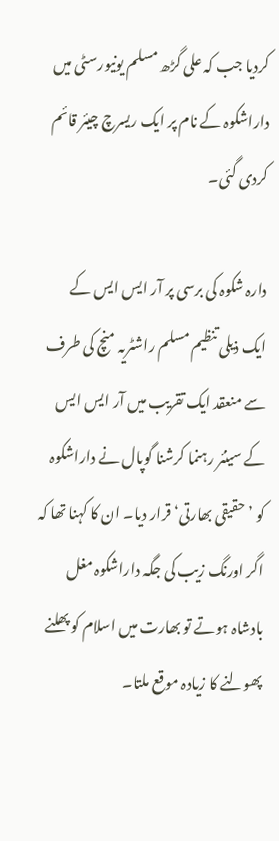کردیا جب کہ علی گڑھ مسلم یونیورسٹی میں داراشکوہ کے نام پر ایک ریسرچ چیئر قائم کردی گئی۔

دارہ شکوہ کی برسی پر آر ایس ایس کے ایک ذیلی تنظیم مسلم راشٹریہ منچ کی طرف سے منعقد ایک تقریب میں آر ایس ایس کے سینئر رہنما کرشنا گوپال نے داراشکوہ کو ’حقیقی بھارتی‘ قرار دیا۔ ان کا کہنا تھا کہ اگر اورنگ زیب کی جگہ داراشکوہ مغل بادشاہ ہوتے تو بھارت میں اسلام کو پھلنے پھولنے کا زیادہ موقع ملتا۔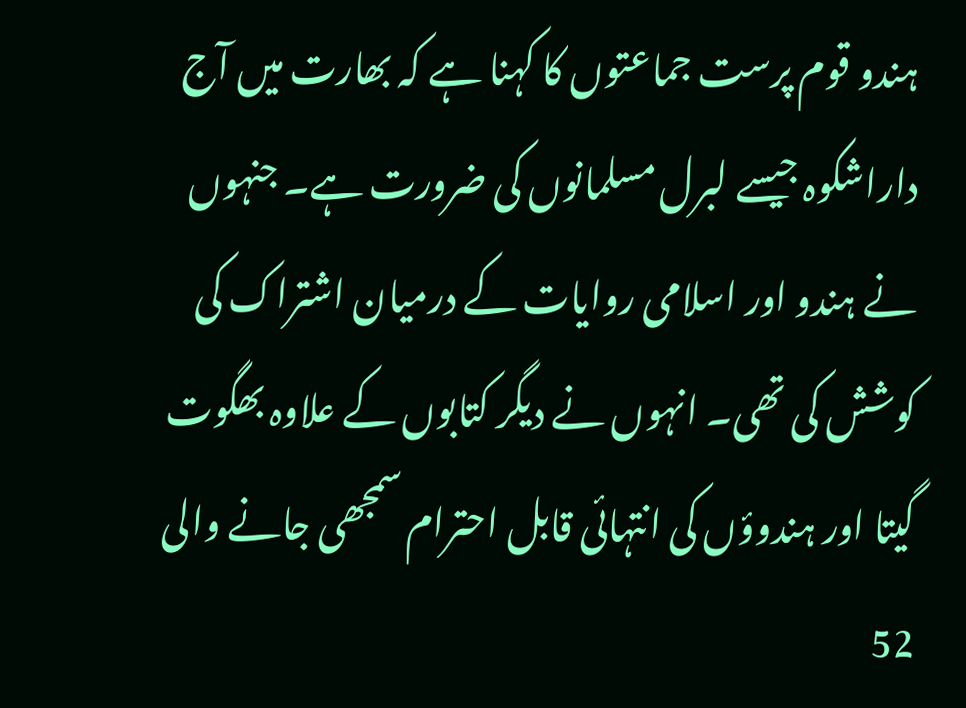ہندو قوم پرست جماعتوں کا کہنا ہے کہ بھارت میں آج داراشکوہ جیسے لبرل مسلمانوں کی ضرورت ہے۔ جنہوں نے ہندو اور اسلامی روایات کے درمیان اشتراک کی کوشش کی تھی۔ انہوں نے دیگر کتابوں کے علاوہ بھگوت گیتا اور ہندوؤں کی انتہائی قابل احترام سمجھی جانے والی 52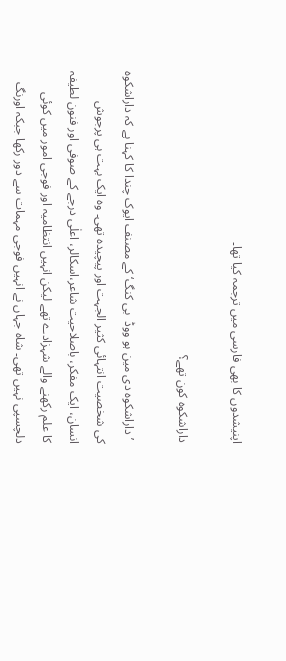اپنیشدوں کا بھی فارسی میں ترجمہ کیا تھا۔

داراشکوہ کون تھے؟

 ’داراشکوہ دی مین ہو ووڈ  بی کنگ‘ کے مصنف ایوک چندا کا کہنا ہے کہ داراشکوہ کی شخصیت انتہائی کثیر الجہت اور پیچیدہ تھی۔ وہ ایک بہت ہی پرجوش انسان، ایک مفکر، باصلاحیت شاعر،اسکالر، اعلٰی درجے کے صوفی اور فنون لطیفہ کا علم رکھنے والے شہزادے تھے لیکن انہیں انتظامیہ اور فوجی امور میں کوئی دلچسپی نہیں تھی۔ شاہ جہاں نے انہیں فوجی مہمات سے دور رکھا جبکہ اورنگ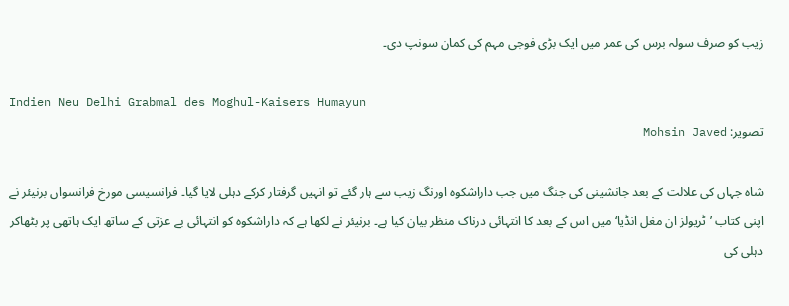زیب کو صرف سولہ برس کی عمر میں ایک بڑی فوجی مہم کی کمان سونپ دی۔

Indien Neu Delhi Grabmal des Moghul-Kaisers Humayun
تصویر: Mohsin Javed

شاہ جہاں کی علالت کے بعد جانشینی کی جنگ میں جب داراشکوہ اورنگ زیب سے ہار گئے تو انہیں گرفتار کرکے دہلی لایا گیا۔ فرانسیسی مورخ فرانسواں برنیئر نے اپنی کتاب ’ٹریولز ان مغل انڈیا‘ میں اس کے بعد کا انتہائی درناک منظر بیان کیا ہے۔ برنیئر نے لکھا ہے کہ داراشکوہ کو انتہائی بے عزتی کے ساتھ ایک ہاتھی پر بٹھاکر دہلی کی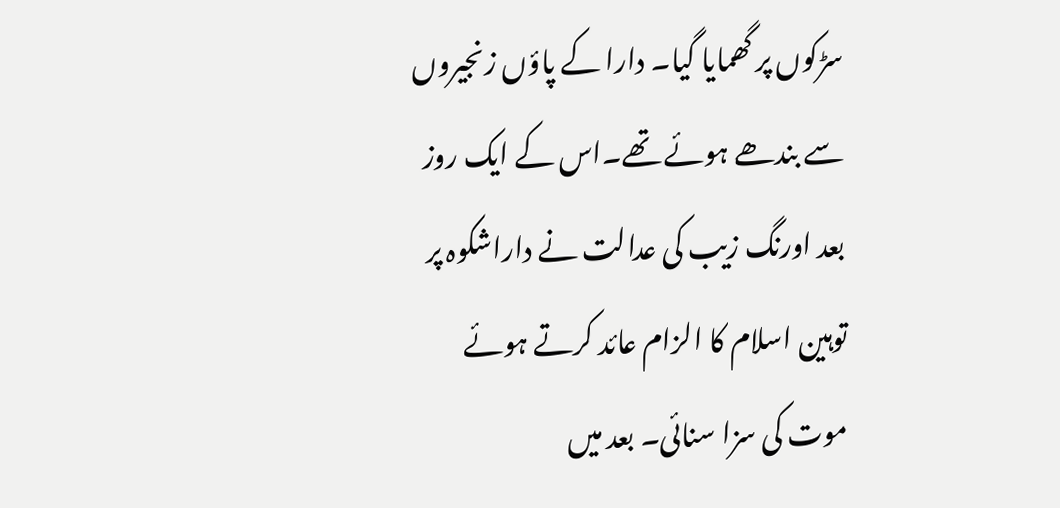سڑکوں پر گھمایا گیا۔ دارا کے پاؤں زنجیروں سے بندھے ہوئے تھے۔اس کے ایک روز بعد اورنگ زیب کی عدالت نے داراشکوہ پر توہین اسلام کا الزام عائد کرتے ہوئے موت کی سزا سنائی۔ بعد میں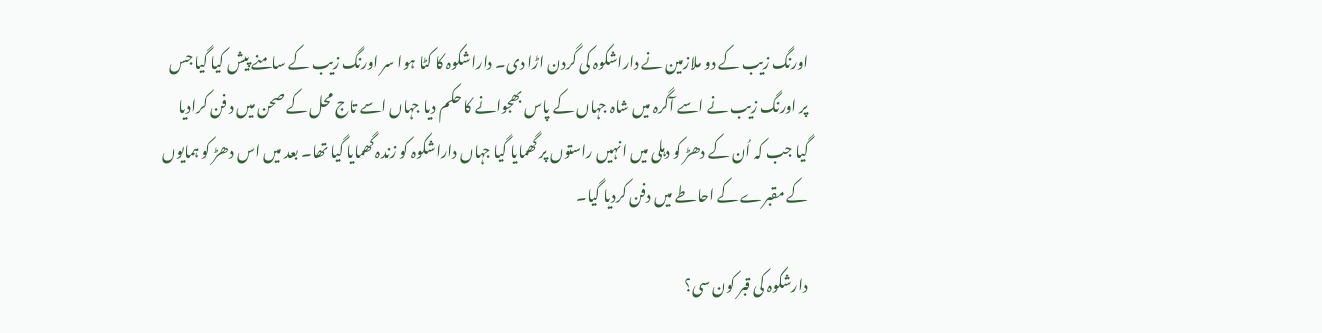اورنگ زیب کے دو ملازمین نے داراشکوہ کی گردن اڑا دی۔ داراشکوہ کا کٹا ہوا سر اورنگ زیب کے سامنے پیش کیا گیا جس پر اورنگ زیب نے اسے آگرہ میں شاہ جہاں کے پاس بھجوانے کا حکم دیا جہاں اسے تاج محل کے صحن میں د فن کرادیا گیا جب کہ اُن کے دھڑ کو دہلی میں انہیں راستوں پر گھمایا گیا جہاں داراشکوہ کو زندہ گھمایا گیا تھا۔ بعد میں اس دھڑ کو ہمایوں کے مقبرے کے احاطے میں دفن کردیا گیا۔

دارشکوہ کی قبر کون سی؟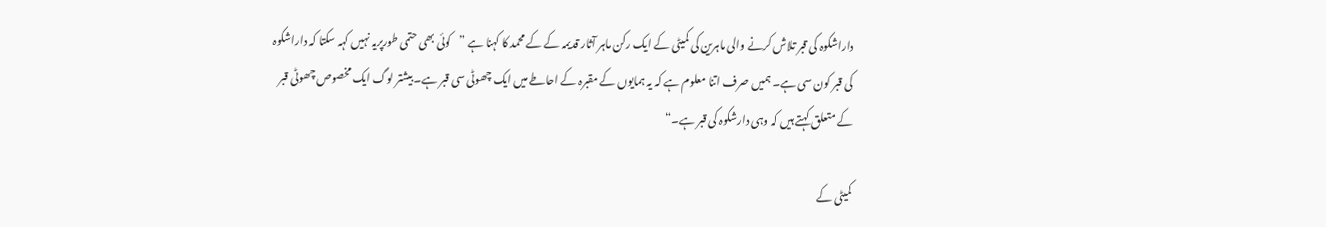داراشکوہ کی قبر تلاش کرنے والی ماہرین کی کمیٹی کے ایک رکن ماہر آثار قدیمہ کے کے محمد کا کہنا ہے ”کوئی بھی حتمی طورپریہ نہیں کہہ سکتا کہ داراشکوہ کی قبر کون سی ہے۔ ہمیں صرف اتنا معلوم ہے کہ یہ ہمایوں کے مقبرہ کے احاطے میں ایک چھوٹی سی قبر ہے۔ بیشتر لوگ ایک مخصوص چھوٹی قبر کے متعلق کہتے ہیں کہ وہی دارشکوہ کی قبر ہے۔“

کمیٹی کے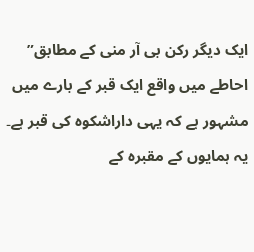ایک دیگر رکن بی آر منی کے مطابق” احاطے میں واقع ایک قبر کے بارے میں مشہور ہے کہ یہی داراشکوہ کی قبر ہے۔ یہ ہمایوں کے مقبرہ کے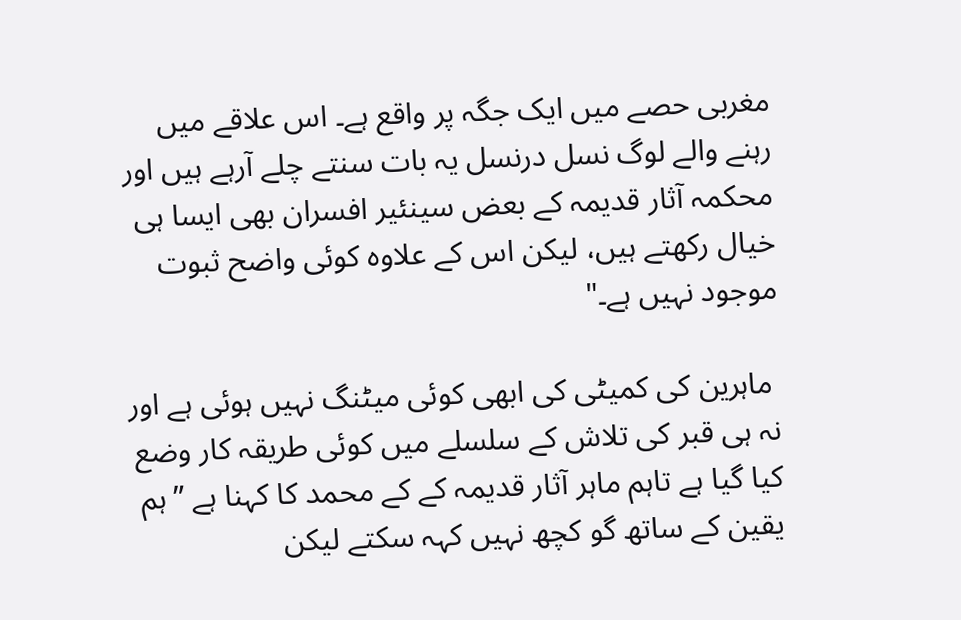مغربی حصے میں ایک جگہ پر واقع ہے۔ اس علاقے میں رہنے والے لوگ نسل درنسل یہ بات سنتے چلے آرہے ہیں اور محکمہ آثار قدیمہ کے بعض سینئیر افسران بھی ایسا ہی خیال رکھتے ہیں، لیکن اس کے علاوہ کوئی واضح ثبوت موجود نہیں ہے۔"

 ماہرین کی کمیٹی کی ابھی کوئی میٹنگ نہیں ہوئی ہے اور نہ ہی قبر کی تلاش کے سلسلے میں کوئی طریقہ کار وضع کیا گیا ہے تاہم ماہر آثار قدیمہ کے کے محمد کا کہنا ہے ”ہم یقین کے ساتھ گو کچھ نہیں کہہ سکتے لیکن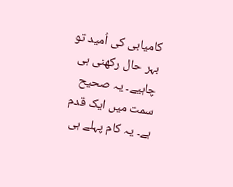کامیابی کی اُمید تو بہر حال رکھنی ہی چاہیے۔ یہ صحیح سمت میں ایک قدم ہے۔ یہ کام پہلے ہی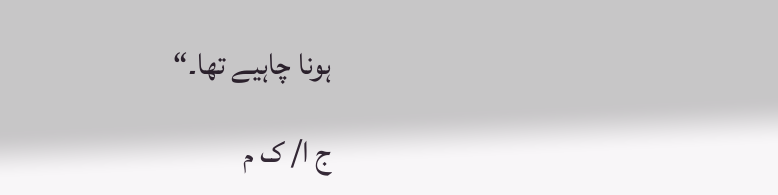ہونا چاہیے تھا۔“

ج ا/ ک م